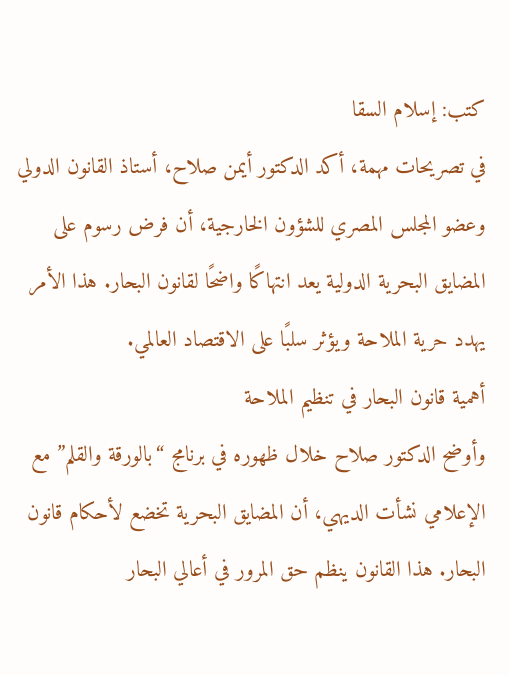كتب: إسلام السقا
في تصريحات مهمة، أكد الدكتور أيمن صلاح، أستاذ القانون الدولي وعضو المجلس المصري للشؤون الخارجية، أن فرض رسوم على المضايق البحرية الدولية يعد انتهاكًا واضحًا لقانون البحار. هذا الأمر يهدد حرية الملاحة ويؤثر سلبًا على الاقتصاد العالمي.
أهمية قانون البحار في تنظيم الملاحة
وأوضح الدكتور صلاح خلال ظهوره في برنامج “بالورقة والقلم” مع الإعلامي نشأت الديهي، أن المضايق البحرية تخضع لأحكام قانون البحار. هذا القانون ينظم حق المرور في أعالي البحار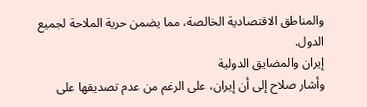والمناطق الاقتصادية الخالصة، مما يضمن حرية الملاحة لجميع الدول.
إيران والمضايق الدولية
وأشار صلاح إلى أن إيران، على الرغم من عدم تصديقها على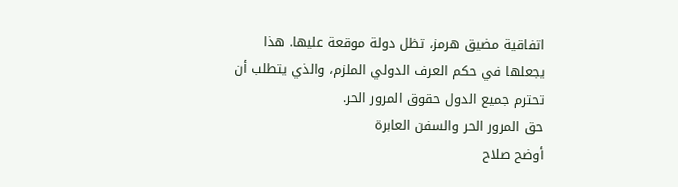اتفاقية مضيق هرمز، تظل دولة موقعة عليها. هذا يجعلها في حكم العرف الدولي الملزم، والذي يتطلب أن تحترم جميع الدول حقوق المرور الحر.
حق المرور الحر والسفن العابرة
أوضح صلاح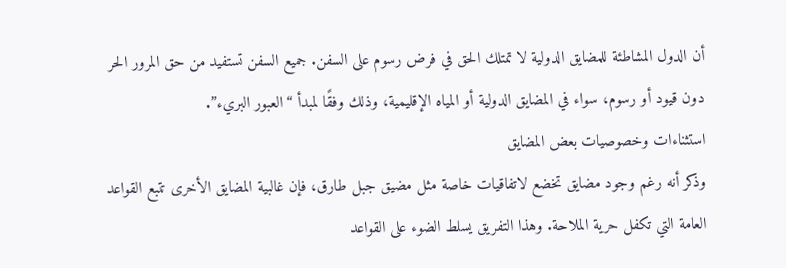أن الدول المشاطئة للمضايق الدولية لا تمتلك الحق في فرض رسوم على السفن. جميع السفن تستفيد من حق المرور الحر دون قيود أو رسوم، سواء في المضايق الدولية أو المياه الإقليمية، وذلك وفقًا لمبدأ “العبور البريء”.
استثناءات وخصوصيات بعض المضايق
وذكر أنه رغم وجود مضايق تخضع لاتفاقيات خاصة مثل مضيق جبل طارق، فإن غالبية المضايق الأخرى تتبع القواعد العامة التي تكفل حرية الملاحة. وهذا التفريق يسلط الضوء على القواعد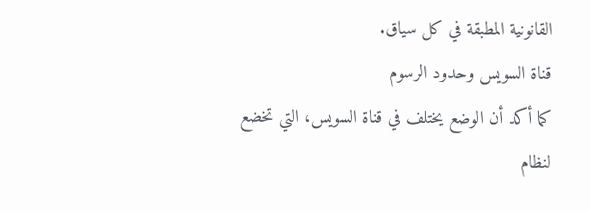القانونية المطبقة في كل سياق.
قناة السويس وحدود الرسوم
كما أكد أن الوضع يختلف في قناة السويس، التي تخضع لنظام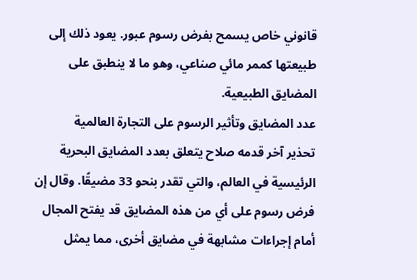قانوني خاص يسمح بفرض رسوم عبور. يعود ذلك إلى طبيعتها كممر مائي صناعي، وهو ما لا ينطبق على المضايق الطبيعية.
عدد المضايق وتأثير الرسوم على التجارة العالمية
تحذير آخر قدمه صلاح يتعلق بعدد المضايق البحرية الرئيسية في العالم، والتي تقدر بنحو 33 مضيقًا. وقال إن فرض رسوم على أي من هذه المضايق قد يفتح المجال أمام إجراءات مشابهة في مضايق أخرى، مما يمثل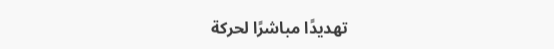تهديدًا مباشرًا لحركة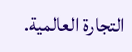التجارة العالمية.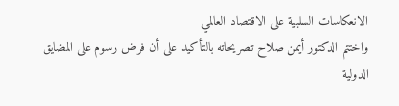الانعكاسات السلبية على الاقتصاد العالمي
واختتم الدكتور أيمن صلاح تصريحاته بالتأكيد على أن فرض رسوم على المضايق الدولية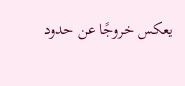يعكس خروجًا عن حدود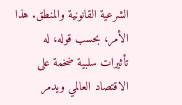الشرعية القانونية والمنطق. هذا الأمر، بحسب قوله، له تأثيرات سلبية ضخمة على الاقتصاد العالمي ويدمر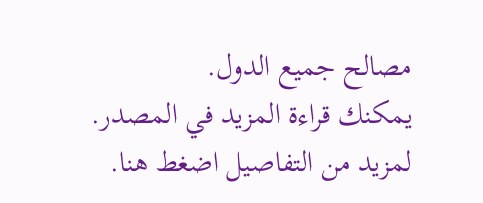مصالح جميع الدول.
يمكنك قراءة المزيد في المصدر.
لمزيد من التفاصيل اضغط هنا.